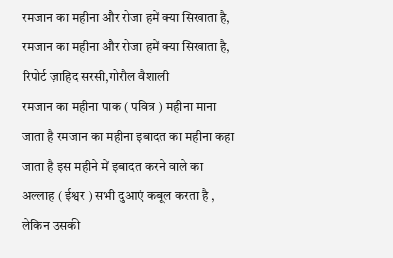रमजान का महीना और रोजा हमें क्या सिखाता है,
रमजान का महीना और रोजा हमें क्या सिखाता है,
रिपोर्ट ज़ाहिद सरसी,गोरौल वैशाली
रमजान का महीना पाक ( पवित्र ) महीना माना जाता है रमजान का महीना इबादत का महीना कहा जाता है इस महीने में इबादत करने वाले का अल्लाह ( ईश्वर ) सभी दुआएं कबूल करता है , लेकिन उसकी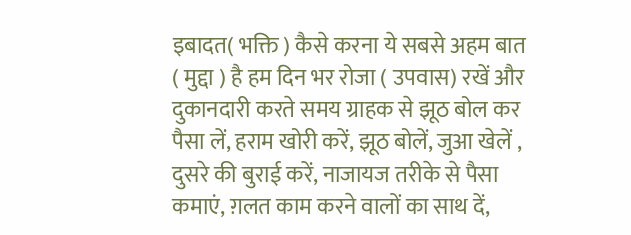इबादत( भक्ति ) कैसे करना ये सबसे अहम बात ( मुद्दा ) है हम दिन भर रोजा ( उपवास) रखें और दुकानदारी करते समय ग्राहक से झूठ बोल कर पैसा लें, हराम खोरी करें, झूठ बोलें, जुआ खेलें , दुसरे की बुराई करें, नाजायज तरीके से पैसा कमाएं, ग़लत काम करने वालों का साथ दें,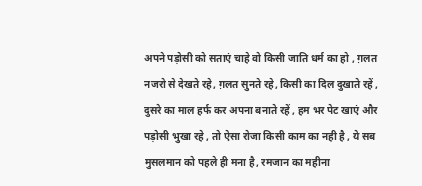अपने पड़ोसी को सताएं चाहे वो किसी जाति धर्म का हो , ग़लत नजरो से देखते रहे, ग़लत सुनते रहे, किसी का दिल दुखाते रहें , दुसरे का माल हर्फ कर अपना बनाते रहें , हम भर पेट खाएं और पड़ोसी भुखा रहे , तो ऐसा रोजा किसी काम का नही है , ये सब मुसलमान को पहले ही मना है, रमजान का महीना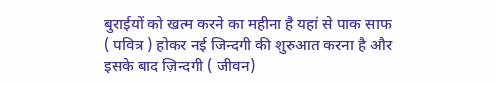बुराईयों को खत्म करने का महीना है यहां से पाक साफ ( पवित्र ) होकर नई जिन्दगी की शुरुआत करना है और इसके बाद ज़िन्दगी ( जीवन)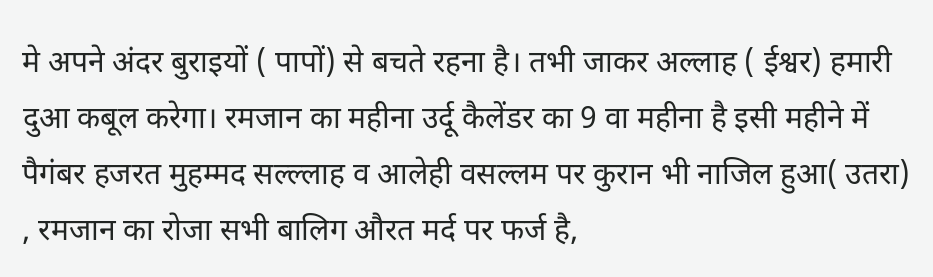मे अपने अंदर बुराइयों ( पापों) से बचते रहना है। तभी जाकर अल्लाह ( ईश्वर) हमारी दुआ कबूल करेगा। रमजान का महीना उर्दू कैलेंडर का 9 वा महीना है इसी महीने में पैगंबर हजरत मुहम्मद सल्ल्लाह व आलेही वसल्लम पर कुरान भी नाजिल हुआ( उतरा) , रमजान का रोजा सभी बालिग औरत मर्द पर फर्ज है,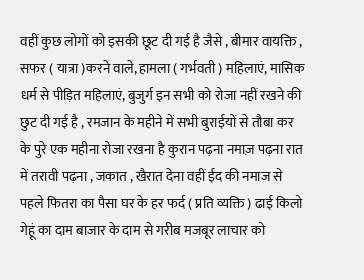वहीं कुछ लोगों को इसकी छूट दी गई है जैसे , बीमार वायक्ति , सफर ( यात्रा )करने वाले, हामला ( गर्भवती ) महिलाएं, मासिक धर्म से पीड़ित महिलाएं, बुजुर्ग इन सभी को रोजा नहीं रखने की छुट दी गई है , रमजान के महीने में सभी बुराईयों से तौबा कर के पुरे एक महीना रोजा रखना है कुरान पढ़ना नमाज़ पढ़ना रात में तरावी पढ़ना , जकात , खैरात देना वहीं ईद की नमाज से पहले फितरा का पैसा घर के हर फर्द ( प्रति व्यक्ति ) ढाई किलो गेहूं का दाम बाजार के दाम से गरीब मजबूर लाचार को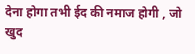देना होगा तभी ईद की नमाज होगी , जो खुद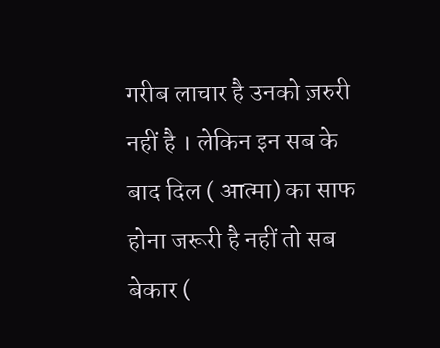गरीब लाचार है उनको ज़रुरी नहीं है । लेकिन इन सब के बाद दिल ( आत्मा) का साफ होना जरूरी है नहीं तो सब बेकार (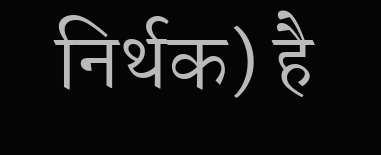निर्थक) है